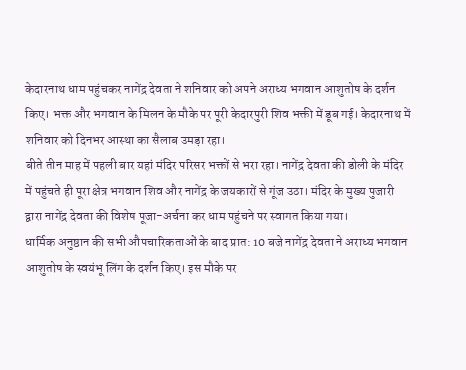केदारनाथ धाम पहुंचकर नागेंद्र देवता ने शनिवार को अपने अराध्य भगवान आशुतोष के दर्शन किए। भक्त और भगवान के मिलन के मौके पर पूरी केदारपुरी शिव भक्ती में डूब गई। केदारनाथ में शनिवार को दिनभर आस्था का सैलाब उमड़ा रहा।
बीते तीन माह में पहली बार यहां मंदिर परिसर भक्तों से भरा रहा। नागेंद्र देवता की डोली के मंदिर में पहुंचते ही पूरा क्षेत्र भगवान शिव और नागेंद्र के जयकारों से गूंज उठा। मंदिर के मुख्य पुजारी द्वारा नागेंद्र देवता की विशेष पूजा-अर्चना कर धाम पहुंचने पर स्वागत किया गया।
धार्मिक अनुष्ठान की सभी औपचारिकताओं के बाद प्रात: 10 बजे नागेंद्र देवता ने अराध्य भगवान आशुतोष के स्वयंभू लिंग के दर्शन किए। इस मौके पर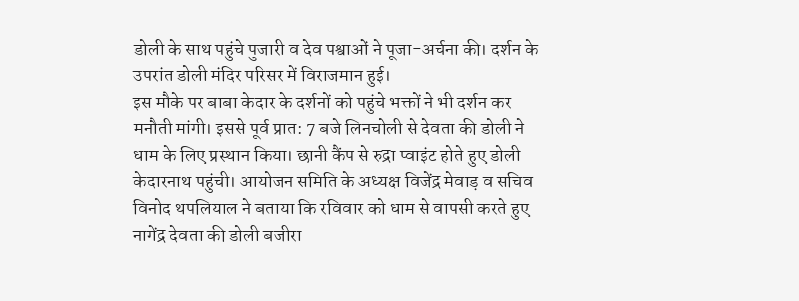डोली के साथ पहुंचे पुजारी व देव पश्वाओं ने पूजा-अर्चना की। दर्शन के उपरांत डोली मंदिर परिसर में विराजमान हुई।
इस मौके पर बाबा केदार के दर्शनों को पहुंचे भक्तों ने भी दर्शन कर मनौती मांगी। इससे पूर्व प्रात: 7 बजे लिनचोली से देवता की डोली ने धाम के लिए प्रस्थान किया। छानी कैंप से रुद्रा प्वाइंट होते हुए डोली केदारनाथ पहुंची। आयोजन समिति के अध्यक्ष विजेंद्र मेवाड़ व सचिव विनोद थपलियाल ने बताया कि रविवार को धाम से वापसी करते हुए नागेंद्र देवता की डोली बजीरा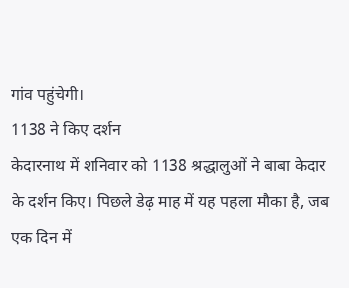गांव पहुंचेगी।
1138 ने किए दर्शन
केदारनाथ में शनिवार को 1138 श्रद्धालुओं ने बाबा केदार के दर्शन किए। पिछले डेढ़ माह में यह पहला मौका है, जब एक दिन में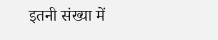इतनी संख्या में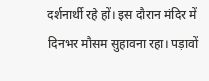दर्शनार्थी रहे हों। इस दौरान मंदिर में दिनभर मौसम सुहावना रहा। पड़ावों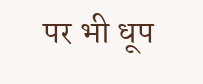पर भी धूप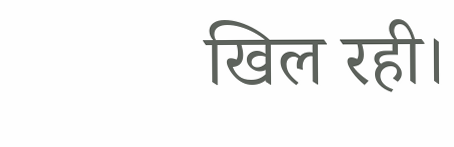खिल रही।